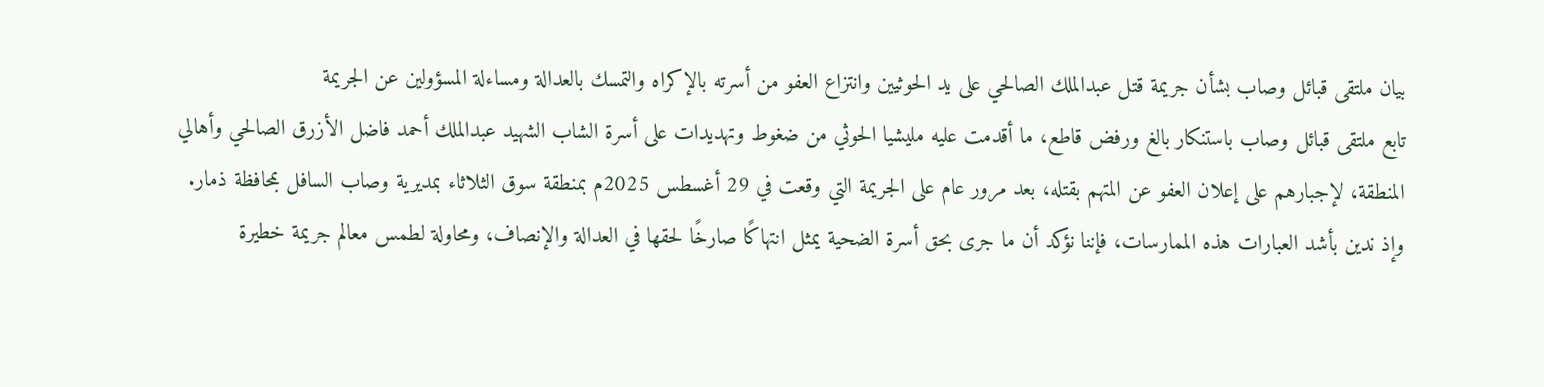بيان ملتقى قبائل وصاب بشأن جريمة قتل عبدالملك الصالحي على يد الحوثيين وانتزاع العفو من أسرته بالإكراه والتمسك بالعدالة ومساءلة المسؤولين عن الجريمة
تابع ملتقى قبائل وصاب باستنكار بالغ ورفض قاطع، ما أقدمت عليه مليشيا الحوثي من ضغوط وتهديدات على أسرة الشاب الشهيد عبدالملك أحمد فاضل الأزرق الصالحي وأهالي المنطقة، لإجبارهم على إعلان العفو عن المتهم بقتله، بعد مرور عام على الجريمة التي وقعت في 29 أغسطس 2025م بمنطقة سوق الثلاثاء بمديرية وصاب السافل بمحافظة ذمار.
وإذ ندين بأشد العبارات هذه الممارسات، فإننا نؤكد أن ما جرى بحق أسرة الضحية يمثل انتهاكًا صارخًا لحقها في العدالة والإنصاف، ومحاولة لطمس معالم جريمة خطيرة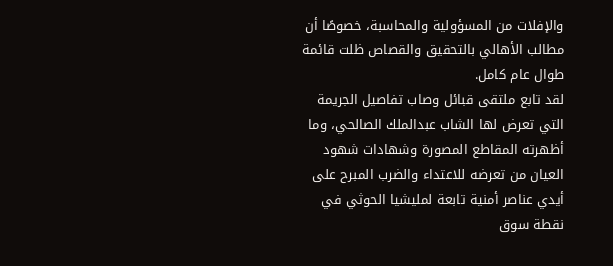والإفلات من المسؤولية والمحاسبة، خصوصًا أن مطالب الأهالي بالتحقيق والقصاص ظلت قائمة طوال عام كامل.
لقد تابع ملتقى قبائل وصاب تفاصيل الجريمة التي تعرض لها الشاب عبدالملك الصالحي، وما أظهرته المقاطع المصورة وشهادات شهود العيان من تعرضه للاعتداء والضرب المبرح على أيدي عناصر أمنية تابعة لمليشيا الحوثي في نقطة سوق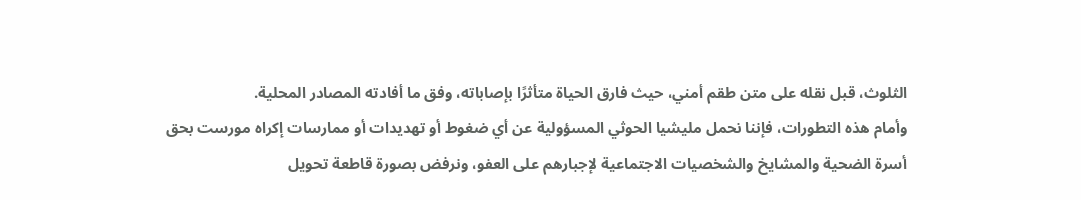الثلوث، قبل نقله على متن طقم أمني، حيث فارق الحياة متأثرًا بإصاباته، وفق ما أفادته المصادر المحلية.
وأمام هذه التطورات، فإننا نحمل مليشيا الحوثي المسؤولية عن أي ضغوط أو تهديدات أو ممارسات إكراه مورست بحق أسرة الضحية والمشايخ والشخصيات الاجتماعية لإجبارهم على العفو، ونرفض بصورة قاطعة تحويل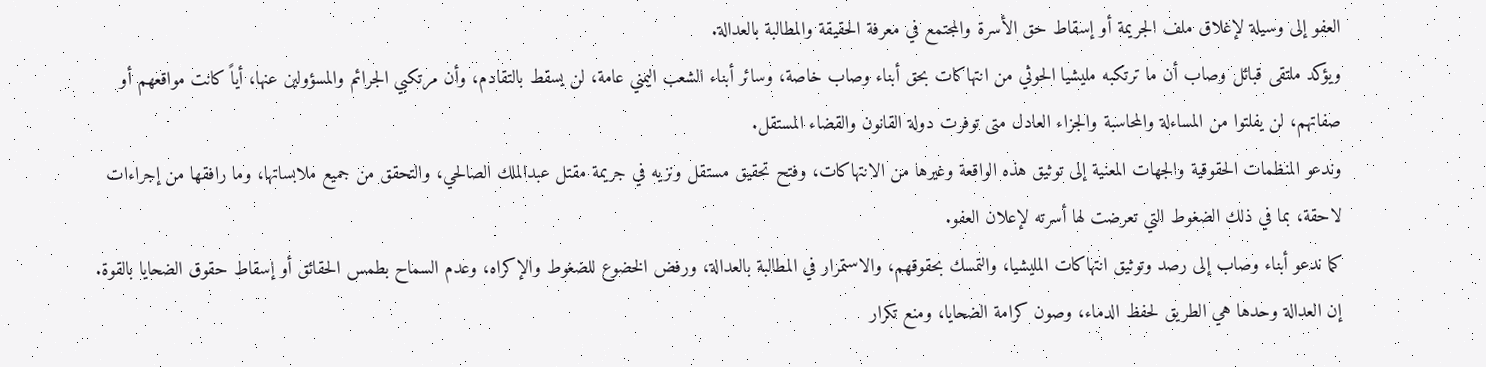العفو إلى وسيلة لإغلاق ملف الجريمة أو إسقاط حق الأسرة والمجتمع في معرفة الحقيقة والمطالبة بالعدالة.
ويؤكد ملتقى قبائل وصاب أن ما ترتكبه مليشيا الحوثي من انتهاكات بحق أبناء وصاب خاصة، وسائر أبناء الشعب اليمني عامة، لن يسقط بالتقادم، وأن مرتكبي الجرائم والمسؤولين عنها، أياً كانت مواقعهم أو صفاتهم، لن يفلتوا من المساءلة والمحاسبة والجزاء العادل متى توفرت دولة القانون والقضاء المستقل.
وندعو المنظمات الحقوقية والجهات المعنية إلى توثيق هذه الواقعة وغيرها من الانتهاكات، وفتح تحقيق مستقل ونزيه في جريمة مقتل عبدالملك الصالحي، والتحقق من جميع ملابساتها، وما رافقها من إجراءات لاحقة، بما في ذلك الضغوط التي تعرضت لها أسرته لإعلان العفو.
كما ندعو أبناء وصاب إلى رصد وتوثيق انتهاكات المليشيا، والتمسك بحقوقهم، والاستمرار في المطالبة بالعدالة، ورفض الخضوع للضغوط والإكراه، وعدم السماح بطمس الحقائق أو إسقاط حقوق الضحايا بالقوة.
إن العدالة وحدها هي الطريق لحفظ الدماء، وصون كرامة الضحايا، ومنع تكرار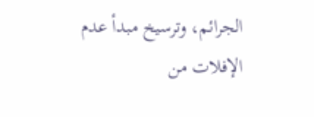الجرائم، وترسيخ مبدأ عدم الإفلات من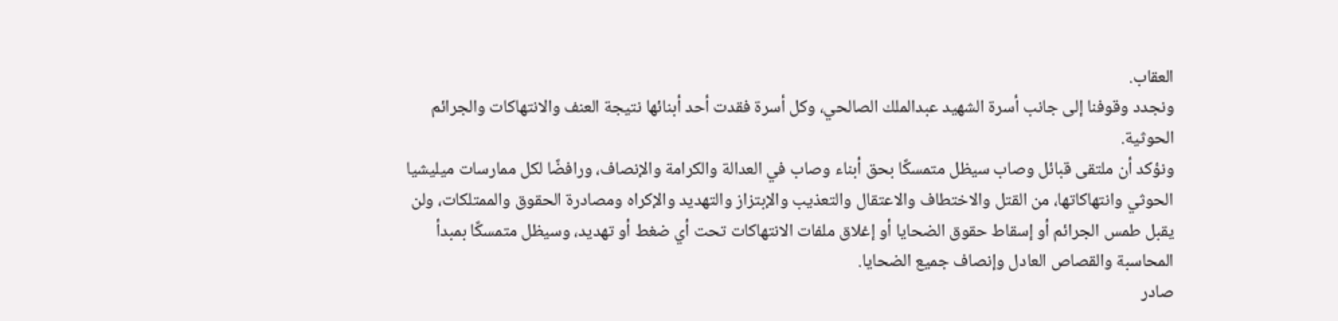العقاب.
ونجدد وقوفنا إلى جانب أسرة الشهيد عبدالملك الصالحي، وكل أسرة فقدت أحد أبنائها نتيجة العنف والانتهاكات والجرائم الحوثية.
ونؤكد أن ملتقى قبائل وصاب سيظل متمسكًا بحق أبناء وصاب في العدالة والكرامة والإنصاف، ورافضًا لكل ممارسات ميليشيا الحوثي وانتهاكاتها، من القتل والاختطاف والاعتقال والتعذيب والإبتزاز والتهديد والإكراه ومصادرة الحقوق والممتلكات، ولن يقبل طمس الجرائم أو إسقاط حقوق الضحايا أو إغلاق ملفات الانتهاكات تحت أي ضغط أو تهديد، وسيظل متمسكًا بمبدأ المحاسبة والقصاص العادل وإنصاف جميع الضحايا.
صادر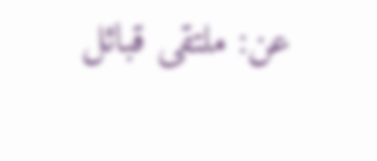عن: ملتقى قبائل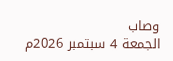وصاب
الجمعة 4 سبتمبر 2026م